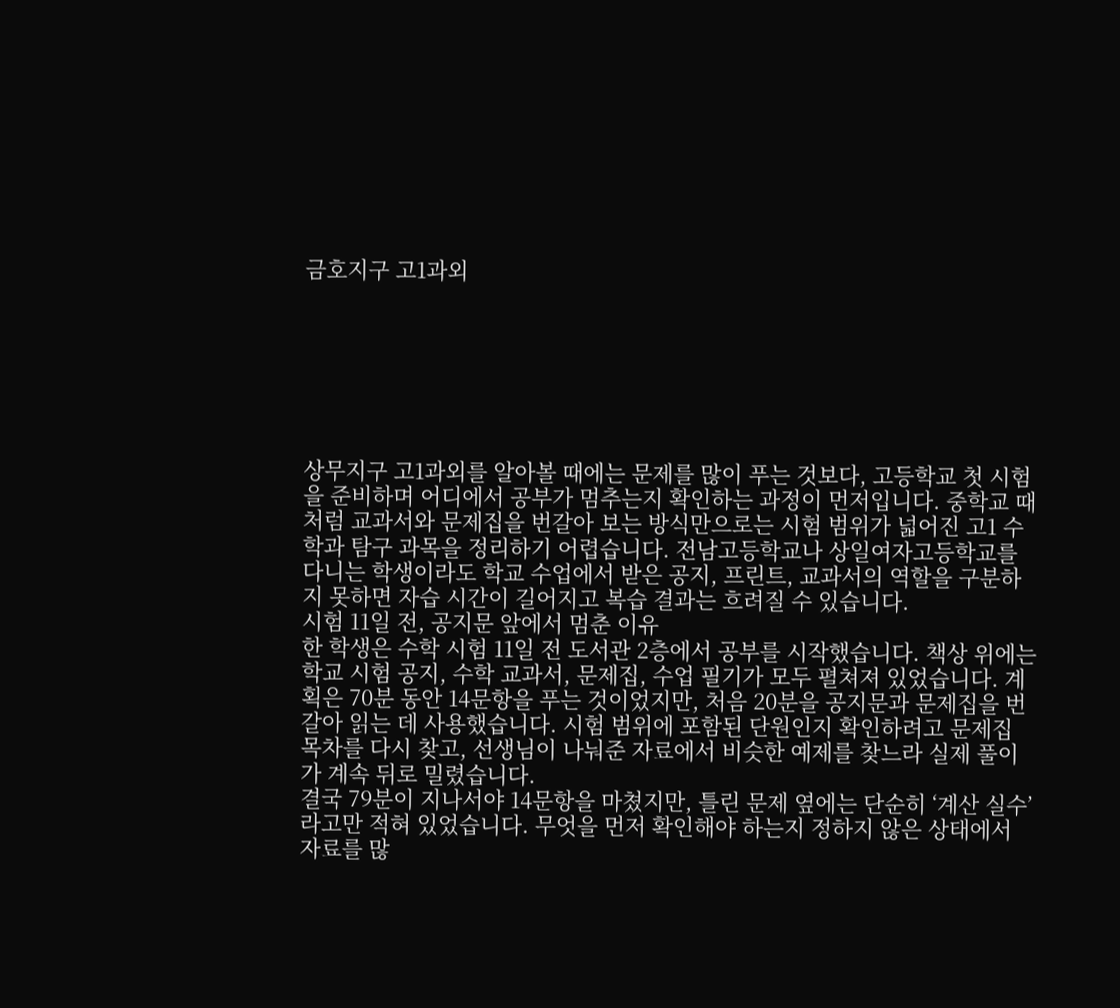금호지구 고1과외







상무지구 고1과외를 알아볼 때에는 문제를 많이 푸는 것보다, 고등학교 첫 시험을 준비하며 어디에서 공부가 멈추는지 확인하는 과정이 먼저입니다. 중학교 때처럼 교과서와 문제집을 번갈아 보는 방식만으로는 시험 범위가 넓어진 고1 수학과 탐구 과목을 정리하기 어렵습니다. 전남고등학교나 상일여자고등학교를 다니는 학생이라도 학교 수업에서 받은 공지, 프린트, 교과서의 역할을 구분하지 못하면 자습 시간이 길어지고 복습 결과는 흐려질 수 있습니다.
시험 11일 전, 공지문 앞에서 멈춘 이유
한 학생은 수학 시험 11일 전 도서관 2층에서 공부를 시작했습니다. 책상 위에는 학교 시험 공지, 수학 교과서, 문제집, 수업 필기가 모두 펼쳐져 있었습니다. 계획은 70분 동안 14문항을 푸는 것이었지만, 처음 20분을 공지문과 문제집을 번갈아 읽는 데 사용했습니다. 시험 범위에 포함된 단원인지 확인하려고 문제집 목차를 다시 찾고, 선생님이 나눠준 자료에서 비슷한 예제를 찾느라 실제 풀이가 계속 뒤로 밀렸습니다.
결국 79분이 지나서야 14문항을 마쳤지만, 틀린 문제 옆에는 단순히 ‘계산 실수’라고만 적혀 있었습니다. 무엇을 먼저 확인해야 하는지 정하지 않은 상태에서 자료를 많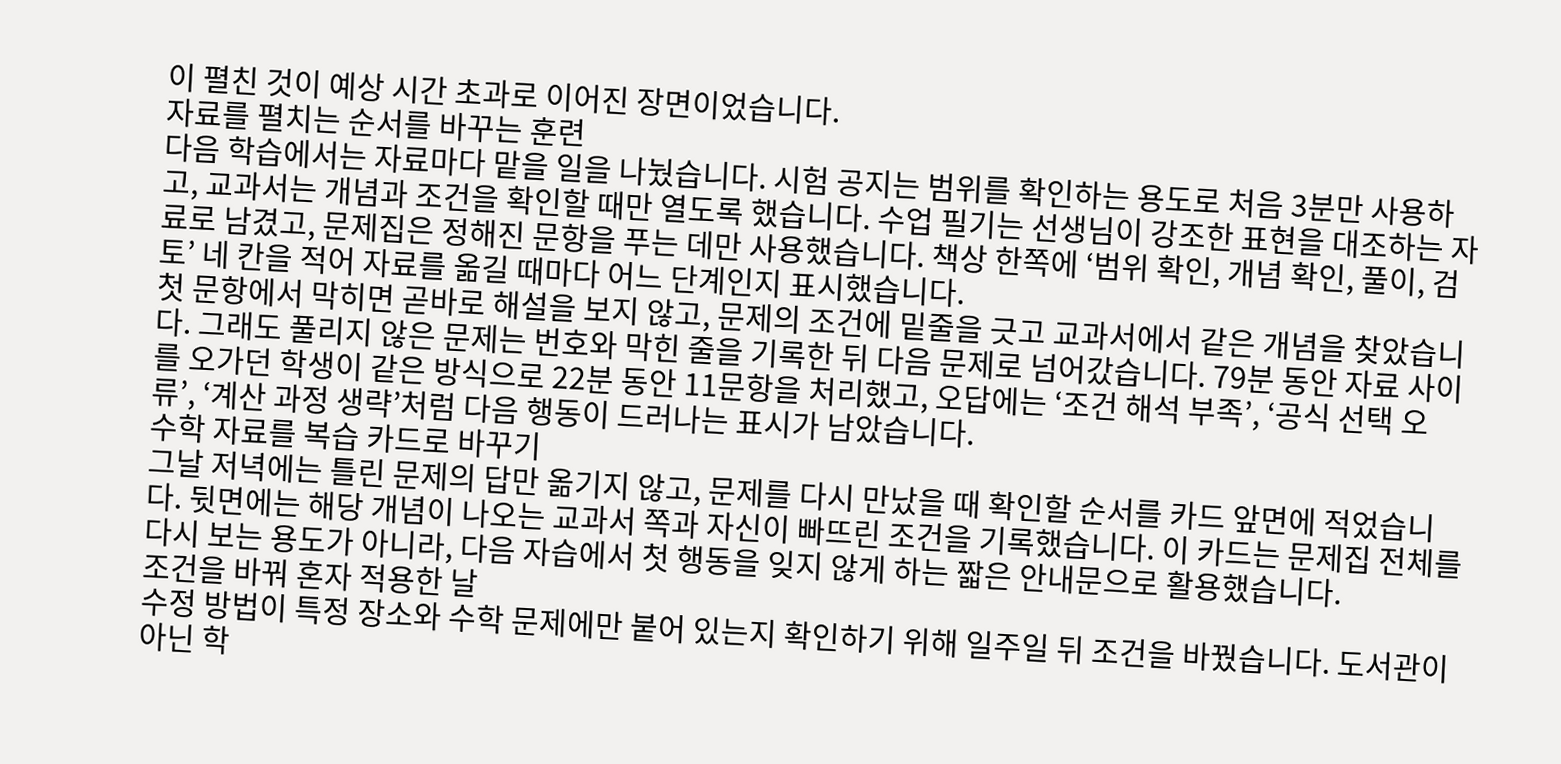이 펼친 것이 예상 시간 초과로 이어진 장면이었습니다.
자료를 펼치는 순서를 바꾸는 훈련
다음 학습에서는 자료마다 맡을 일을 나눴습니다. 시험 공지는 범위를 확인하는 용도로 처음 3분만 사용하고, 교과서는 개념과 조건을 확인할 때만 열도록 했습니다. 수업 필기는 선생님이 강조한 표현을 대조하는 자료로 남겼고, 문제집은 정해진 문항을 푸는 데만 사용했습니다. 책상 한쪽에 ‘범위 확인, 개념 확인, 풀이, 검토’ 네 칸을 적어 자료를 옮길 때마다 어느 단계인지 표시했습니다.
첫 문항에서 막히면 곧바로 해설을 보지 않고, 문제의 조건에 밑줄을 긋고 교과서에서 같은 개념을 찾았습니다. 그래도 풀리지 않은 문제는 번호와 막힌 줄을 기록한 뒤 다음 문제로 넘어갔습니다. 79분 동안 자료 사이를 오가던 학생이 같은 방식으로 22분 동안 11문항을 처리했고, 오답에는 ‘조건 해석 부족’, ‘공식 선택 오류’, ‘계산 과정 생략’처럼 다음 행동이 드러나는 표시가 남았습니다.
수학 자료를 복습 카드로 바꾸기
그날 저녁에는 틀린 문제의 답만 옮기지 않고, 문제를 다시 만났을 때 확인할 순서를 카드 앞면에 적었습니다. 뒷면에는 해당 개념이 나오는 교과서 쪽과 자신이 빠뜨린 조건을 기록했습니다. 이 카드는 문제집 전체를 다시 보는 용도가 아니라, 다음 자습에서 첫 행동을 잊지 않게 하는 짧은 안내문으로 활용했습니다.
조건을 바꿔 혼자 적용한 날
수정 방법이 특정 장소와 수학 문제에만 붙어 있는지 확인하기 위해 일주일 뒤 조건을 바꿨습니다. 도서관이 아닌 학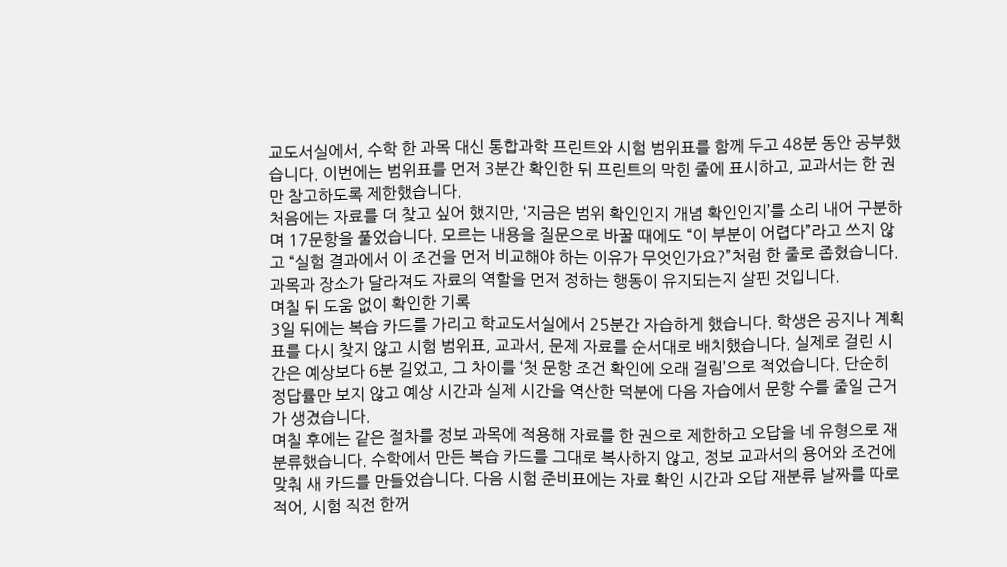교도서실에서, 수학 한 과목 대신 통합과학 프린트와 시험 범위표를 함께 두고 48분 동안 공부했습니다. 이번에는 범위표를 먼저 3분간 확인한 뒤 프린트의 막힌 줄에 표시하고, 교과서는 한 권만 참고하도록 제한했습니다.
처음에는 자료를 더 찾고 싶어 했지만, ‘지금은 범위 확인인지 개념 확인인지’를 소리 내어 구분하며 17문항을 풀었습니다. 모르는 내용을 질문으로 바꿀 때에도 “이 부분이 어렵다”라고 쓰지 않고 “실험 결과에서 이 조건을 먼저 비교해야 하는 이유가 무엇인가요?”처럼 한 줄로 좁혔습니다. 과목과 장소가 달라져도 자료의 역할을 먼저 정하는 행동이 유지되는지 살핀 것입니다.
며칠 뒤 도움 없이 확인한 기록
3일 뒤에는 복습 카드를 가리고 학교도서실에서 25분간 자습하게 했습니다. 학생은 공지나 계획표를 다시 찾지 않고 시험 범위표, 교과서, 문제 자료를 순서대로 배치했습니다. 실제로 걸린 시간은 예상보다 6분 길었고, 그 차이를 ‘첫 문항 조건 확인에 오래 걸림’으로 적었습니다. 단순히 정답률만 보지 않고 예상 시간과 실제 시간을 역산한 덕분에 다음 자습에서 문항 수를 줄일 근거가 생겼습니다.
며칠 후에는 같은 절차를 정보 과목에 적용해 자료를 한 권으로 제한하고 오답을 네 유형으로 재분류했습니다. 수학에서 만든 복습 카드를 그대로 복사하지 않고, 정보 교과서의 용어와 조건에 맞춰 새 카드를 만들었습니다. 다음 시험 준비표에는 자료 확인 시간과 오답 재분류 날짜를 따로 적어, 시험 직전 한꺼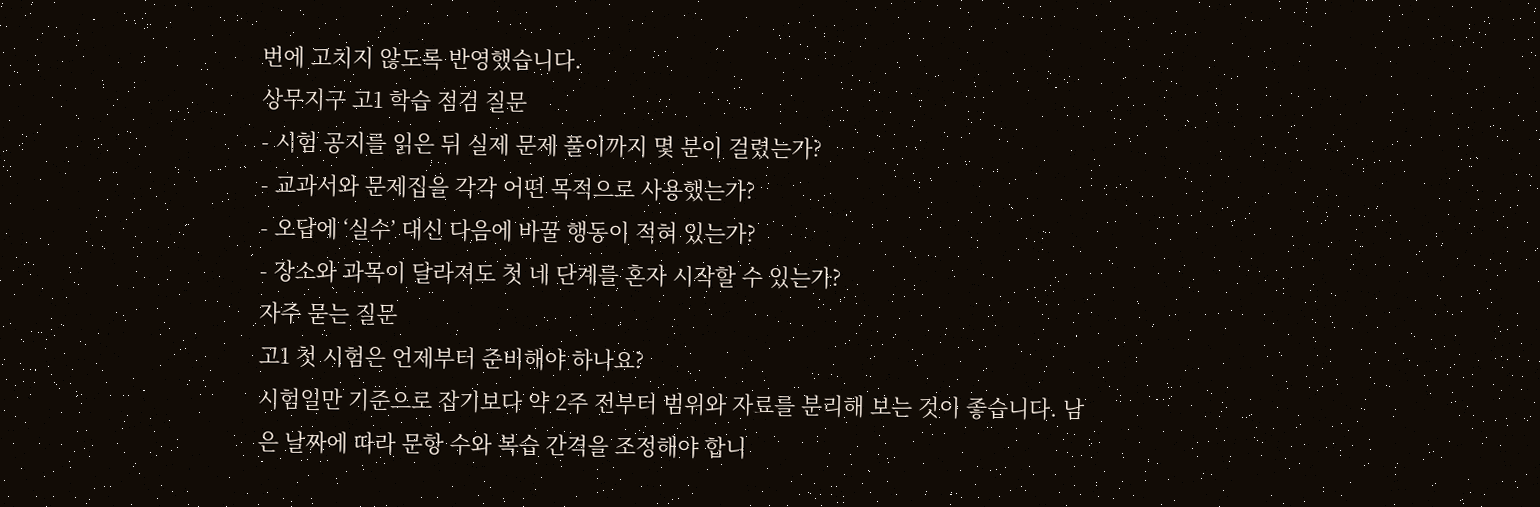번에 고치지 않도록 반영했습니다.
상무지구 고1 학습 점검 질문
- 시험 공지를 읽은 뒤 실제 문제 풀이까지 몇 분이 걸렸는가?
- 교과서와 문제집을 각각 어떤 목적으로 사용했는가?
- 오답에 ‘실수’ 대신 다음에 바꿀 행동이 적혀 있는가?
- 장소와 과목이 달라져도 첫 네 단계를 혼자 시작할 수 있는가?
자주 묻는 질문
고1 첫 시험은 언제부터 준비해야 하나요?
시험일만 기준으로 잡기보다 약 2주 전부터 범위와 자료를 분리해 보는 것이 좋습니다. 남은 날짜에 따라 문항 수와 복습 간격을 조정해야 합니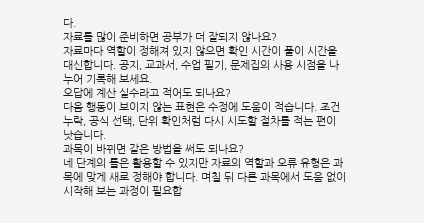다.
자료를 많이 준비하면 공부가 더 잘되지 않나요?
자료마다 역할이 정해져 있지 않으면 확인 시간이 풀이 시간을 대신합니다. 공지, 교과서, 수업 필기, 문제집의 사용 시점을 나누어 기록해 보세요.
오답에 계산 실수라고 적어도 되나요?
다음 행동이 보이지 않는 표현은 수정에 도움이 적습니다. 조건 누락, 공식 선택, 단위 확인처럼 다시 시도할 절차를 적는 편이 낫습니다.
과목이 바뀌면 같은 방법을 써도 되나요?
네 단계의 틀은 활용할 수 있지만 자료의 역할과 오류 유형은 과목에 맞게 새로 정해야 합니다. 며칠 뒤 다른 과목에서 도움 없이 시작해 보는 과정이 필요합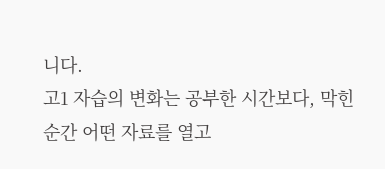니다.
고1 자습의 변화는 공부한 시간보다, 막힌 순간 어떤 자료를 열고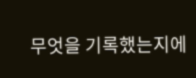무엇을 기록했는지에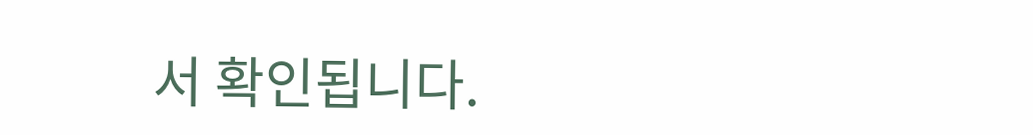서 확인됩니다.